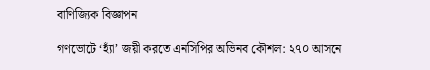বাণিজ্যিক বিজ্ঞাপন

গণভোটে ‘হ্যাঁ’ জয়ী করতে এনসিপির অভিনব কৌশল: ২৭০ আসনে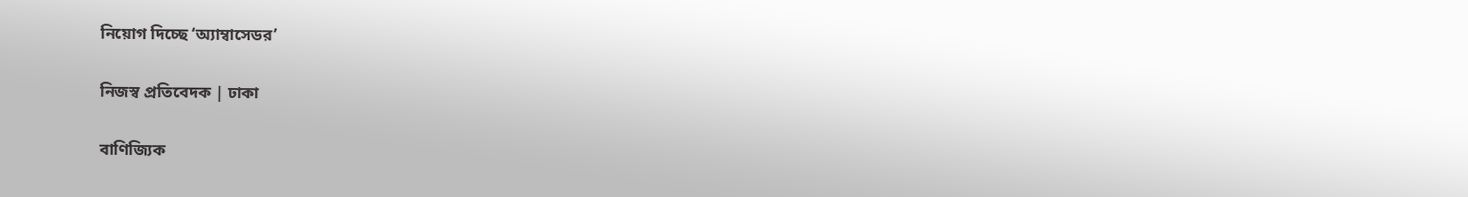নিয়োগ দিচ্ছে ‘অ্যাম্বাসেডর’

নিজস্ব প্রতিবেদক | ঢাকা

বাণিজ্যিক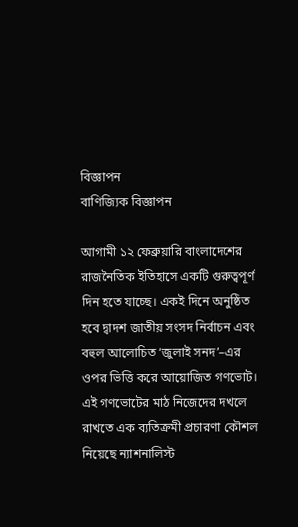বিজ্ঞাপন
বাণিজ্যিক বিজ্ঞাপন

আগামী ১২ ফেব্রুয়ারি বাংলাদেশের রাজনৈতিক ইতিহাসে একটি গুরুত্বপূর্ণ দিন হতে যাচ্ছে। একই দিনে অনুষ্ঠিত হবে দ্বাদশ জাতীয় সংসদ নির্বাচন এবং বহুল আলোচিত ‘জুলাই সনদ’–এর ওপর ভিত্তি করে আয়োজিত গণভোট। এই গণভোটের মাঠ নিজেদের দখলে রাখতে এক ব্যতিক্রমী প্রচারণা কৌশল নিয়েছে ন্যাশনালিস্ট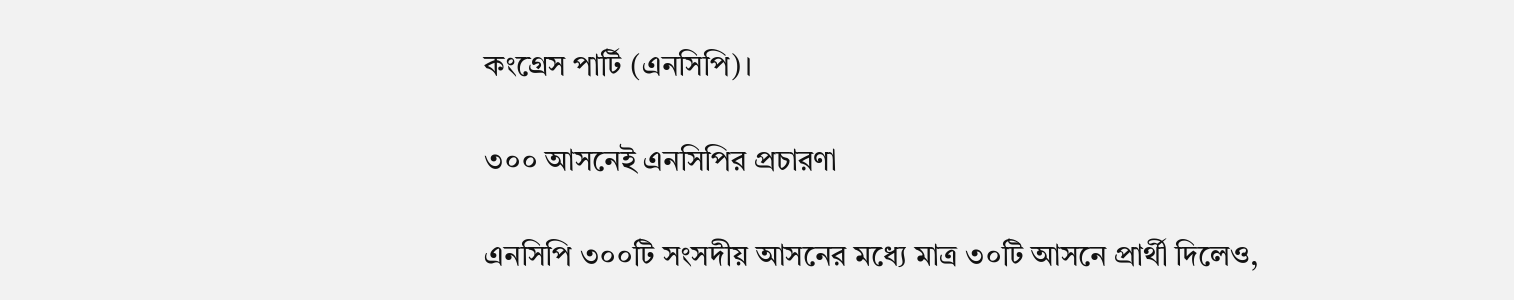কংগ্রেস পার্টি (এনসিপি)।

৩০০ আসনেই এনসিপির প্রচারণা

এনসিপি ৩০০টি সংসদীয় আসনের মধ্যে মাত্র ৩০টি আসনে প্রার্থী দিলেও,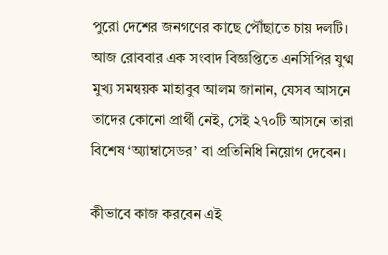পুরো দেশের জনগণের কাছে পৌঁছাতে চায় দলটি। আজ রোববার এক সংবাদ বিজ্ঞপ্তিতে এনসিপির যুগ্ম মুখ্য সমন্বয়ক মাহাবুব আলম জানান, যেসব আসনে তাদের কোনো প্রার্থী নেই, সেই ২৭০টি আসনে তারা বিশেষ ‘অ্যাম্বাসেডর’ বা প্রতিনিধি নিয়োগ দেবেন।

কীভাবে কাজ করবেন এই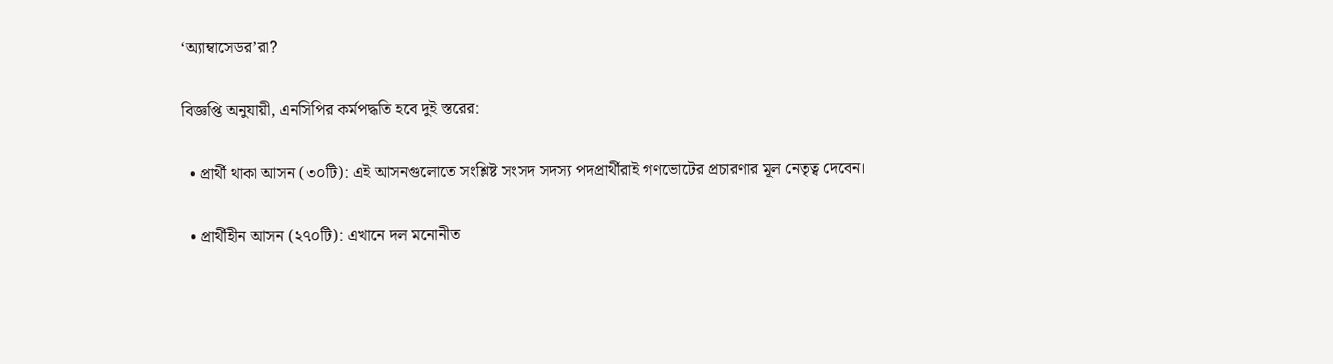‘অ্যাম্বাসেডর’রা?

বিজ্ঞপ্তি অনুযায়ী, এনসিপির কর্মপদ্ধতি হবে দুই স্তরের:

  • প্রার্থী থাকা আসন (৩০টি): এই আসনগুলোতে সংশ্লিষ্ট সংসদ সদস্য পদপ্রার্থীরাই গণভোটের প্রচারণার মূল নেতৃত্ব দেবেন।

  • প্রার্থীহীন আসন (২৭০টি): এখানে দল মনোনীত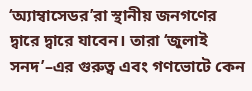‘অ্যাম্বাসেডর’রা স্থানীয় জনগণের দ্বারে দ্বারে যাবেন। তারা ‘জুলাই সনদ’–এর গুরুত্ব এবং গণভোটে কেন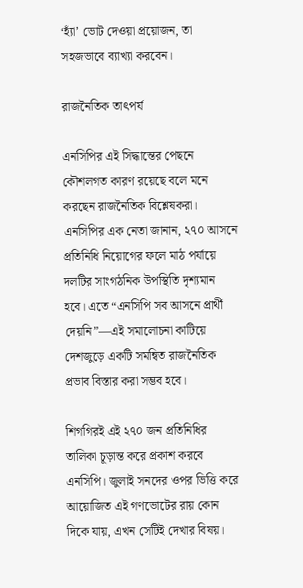‘হ্যাঁ’ ভোট দেওয়া প্রয়োজন, তা সহজভাবে ব্যাখ্যা করবেন।

রাজনৈতিক তাৎপর্য

এনসিপির এই সিদ্ধান্তের পেছনে কৌশলগত কারণ রয়েছে বলে মনে করছেন রাজনৈতিক বিশ্লেষকরা। এনসিপির এক নেতা জানান, ২৭০ আসনে প্রতিনিধি নিয়োগের ফলে মাঠ পর্যায়ে দলটির সাংগঠনিক উপস্থিতি দৃশ্যমান হবে। এতে “এনসিপি সব আসনে প্রার্থী দেয়নি”—এই সমালোচনা কাটিয়ে দেশজুড়ে একটি সমন্বিত রাজনৈতিক প্রভাব বিস্তার করা সম্ভব হবে।

শিগগিরই এই ২৭০ জন প্রতিনিধির তালিকা চূড়ান্ত করে প্রকাশ করবে এনসিপি। জুলাই সনদের ওপর ভিত্তি করে আয়োজিত এই গণভোটের রায় কোন দিকে যায়, এখন সেটিই দেখার বিষয়।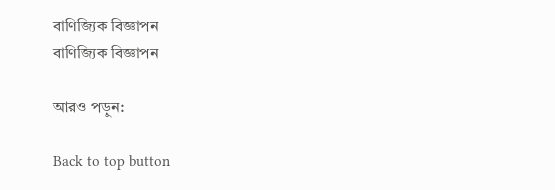বাণিজ্যিক বিজ্ঞাপন
বাণিজ্যিক বিজ্ঞাপন

আরও পড়ুন:

Back to top button